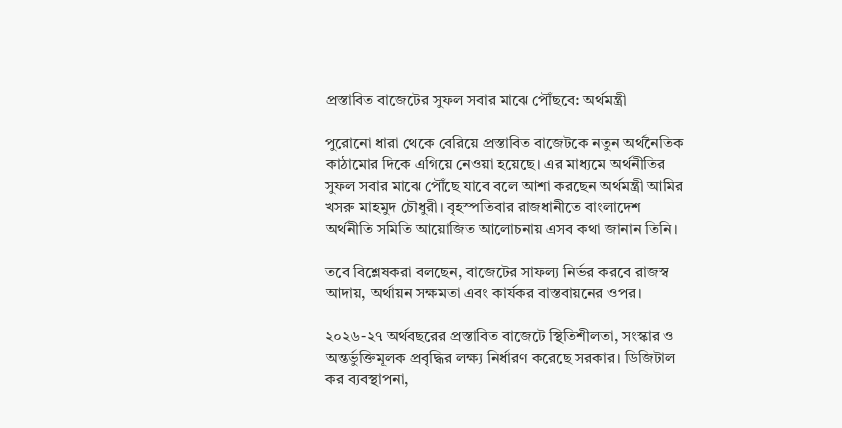প্রস্তাবিত বাজেটের সুফল সবার মাঝে পৌঁছবে: অর্থমন্ত্রী

পুরোনো ধারা থেকে বেরিয়ে প্রস্তাবিত বাজেটকে নতুন অর্থনৈতিক কাঠামোর দিকে এগিয়ে নেওয়া হয়েছে। এর মাধ্যমে অর্থনীতির সুফল সবার মাঝে পৌঁছে যাবে বলে আশা করছেন অর্থমন্ত্রী আমির খসরু মাহমুদ চৌধুরী। বৃহস্পতিবার রাজধানীতে বাংলাদেশ অর্থনীতি সমিতি আয়োজিত আলোচনায় এসব কথা জানান তিনি।

তবে বিশ্লেষকরা বলছেন, বাজেটের সাফল্য নির্ভর করবে রাজস্ব আদায়, অর্থায়ন সক্ষমতা এবং কার্যকর বাস্তবায়নের ওপর।

২০২৬-২৭ অর্থবছরের প্রস্তাবিত বাজেটে স্থিতিশীলতা, সংস্কার ও অন্তর্ভুক্তিমূলক প্রবৃদ্ধির লক্ষ্য নির্ধারণ করেছে সরকার। ডিজিটাল কর ব্যবস্থাপনা,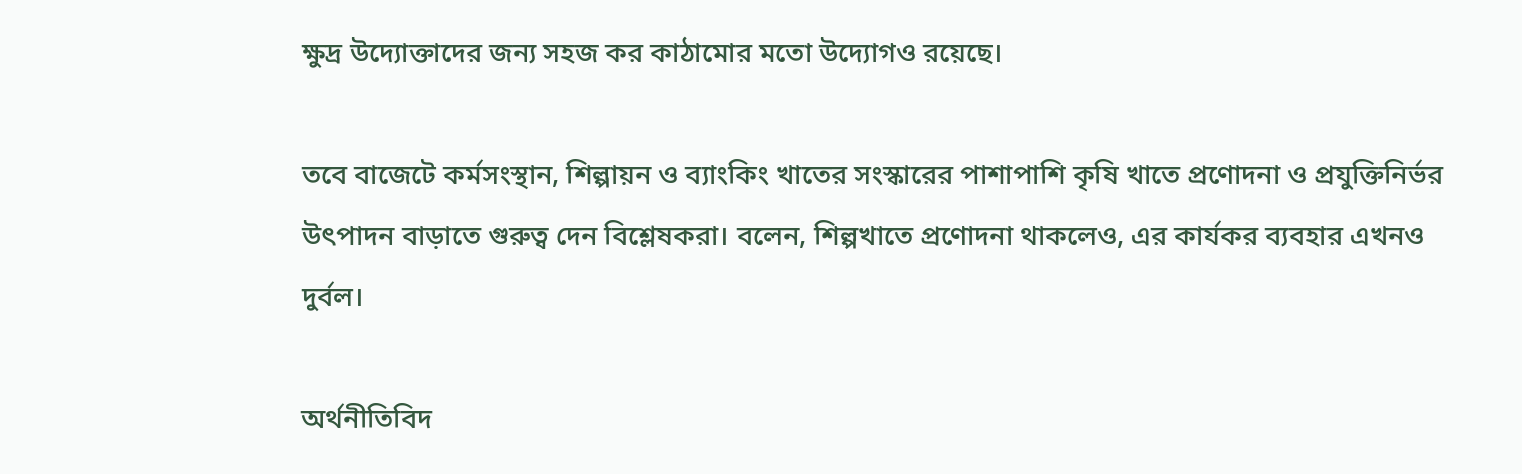ক্ষুদ্র উদ্যোক্তাদের জন্য সহজ কর কাঠামোর মতো উদ্যোগও রয়েছে।

তবে বাজেটে কর্মসংস্থান, শিল্পায়ন ও ব্যাংকিং খাতের সংস্কারের পাশাপাশি কৃষি খাতে প্রণোদনা ও প্রযুক্তিনির্ভর উৎপাদন বাড়াতে গুরুত্ব দেন বিশ্লেষকরা। বলেন, শিল্পখাতে প্রণোদনা থাকলেও, এর কার্যকর ব্যবহার এখনও দুর্বল।

অর্থনীতিবিদ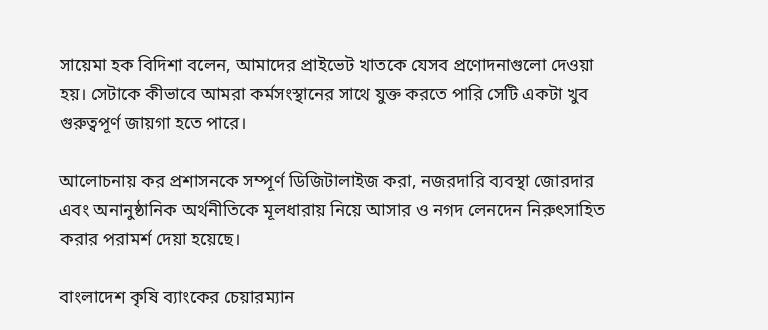সায়েমা হক বিদিশা বলেন, আমাদের প্রাইভেট খাতকে যেসব প্রণোদনাগুলো দেওয়া হয়। সেটাকে কীভাবে আমরা কর্মসংস্থানের সাথে যুক্ত করতে পারি সেটি একটা খুব গুরুত্বপূর্ণ জায়গা হতে পারে।

আলোচনায় কর প্রশাসনকে সম্পূর্ণ ডিজিটালাইজ করা, নজরদারি ব্যবস্থা জোরদার এবং অনানুষ্ঠানিক অর্থনীতিকে মূলধারায় নিয়ে আসার ও নগদ লেনদেন নিরুৎসাহিত করার পরামর্শ দেয়া হয়েছে।

বাংলাদেশ কৃষি ব্যাংকের চেয়ারম্যান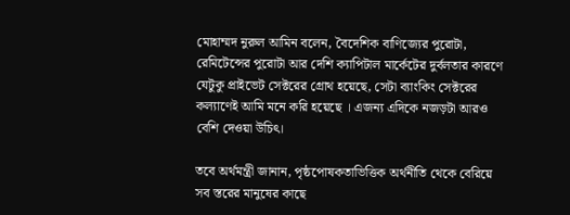মোহাম্মদ নুরুল আমিন বলেন, বৈদেশিক বাণিজ্যের পুরোটা, রেমিটেন্সের পুরোটা আর দেশি ক্যাপিটাল মার্কেটের দুর্বলতার কারণে যেটুকু প্রাইভেট সেক্টরের গ্রোথ হয়েছে, সেটা ব্যাংকিং সেক্টরের কল্যাণেই আমি মনে করি হয়েছে । এজন্য এদিকে নজড়টা আরও বেশি দেওয়া উচিৎ।

তবে অর্থমন্ত্রী জানান, পৃষ্ঠপোষকতাভিত্তিক অর্থনীতি থেকে বেরিয়ে সব স্তরের মানুষের কাছে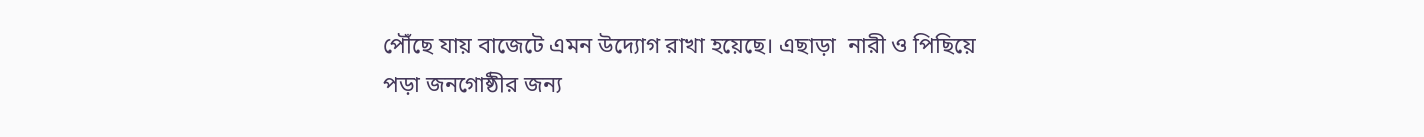পৌঁছে যায় বাজেটে এমন উদ্যোগ রাখা হয়েছে। এছাড়া  নারী ও পিছিয়ে পড়া জনগোষ্ঠীর জন্য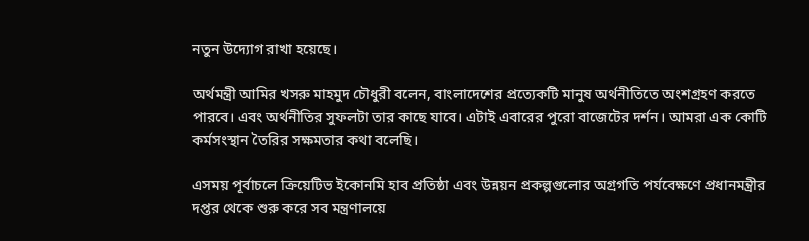নতুন উদ্যোগ রাখা হয়েছে।

অর্থমন্ত্রী আমির খসরু মাহমুদ চৌধুরী বলেন, বাংলাদেশের প্রত্যেকটি মানুষ অর্থনীতিতে অংশগ্রহণ করতে পারবে। এবং অর্থনীতির সুফলটা তার কাছে যাবে। এটাই এবারের পুরো বাজেটের দর্শন। আমরা এক কোটি কর্মসংস্থান তৈরির সক্ষমতার কথা বলেছি।

এসময় পূর্বাচলে ক্রিয়েটিভ ইকোনমি হাব প্রতিষ্ঠা এবং উন্নয়ন প্রকল্পগুলোর অগ্রগতি পর্যবেক্ষণে প্রধানমন্ত্রীর দপ্তর থেকে শুরু করে সব মন্ত্রণালয়ে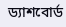ড্যাশবোর্ড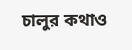চালুর কথাও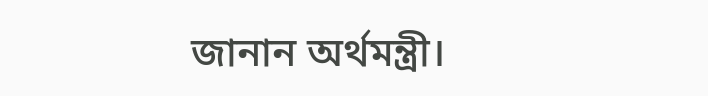জানান অর্থমন্ত্রী।